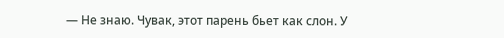— Не знаю. Чувак, этот парень бьет как слон. У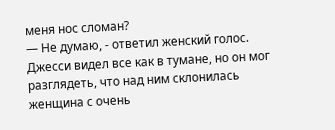меня нос сломан?
— Не думаю, - ответил женский голос.
Джесси видел все как в тумане, но он мог разглядеть, что над ним склонилась женщина с очень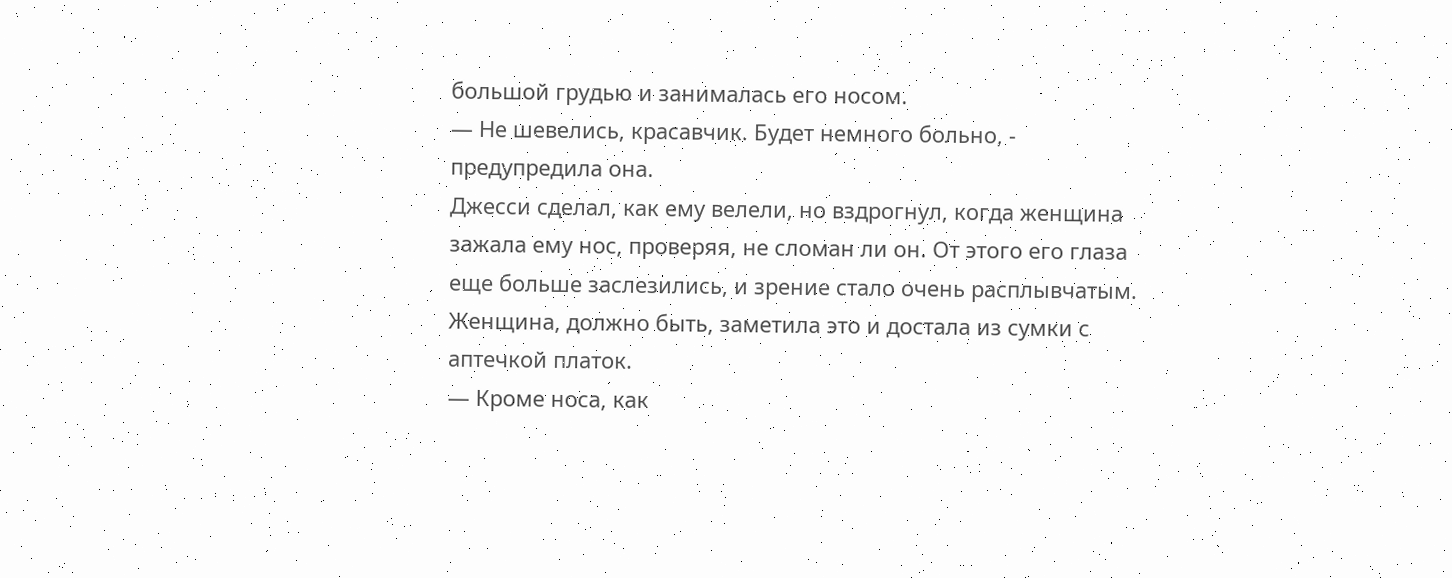большой грудью и занималась его носом.
— Не шевелись, красавчик. Будет немного больно, - предупредила она.
Джесси сделал, как ему велели, но вздрогнул, когда женщина зажала ему нос, проверяя, не сломан ли он. От этого его глаза еще больше заслезились, и зрение стало очень расплывчатым. Женщина, должно быть, заметила это и достала из сумки с аптечкой платок.
— Кроме носа, как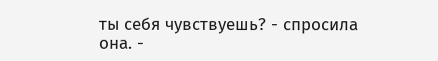ты себя чувствуешь? - спросила она. -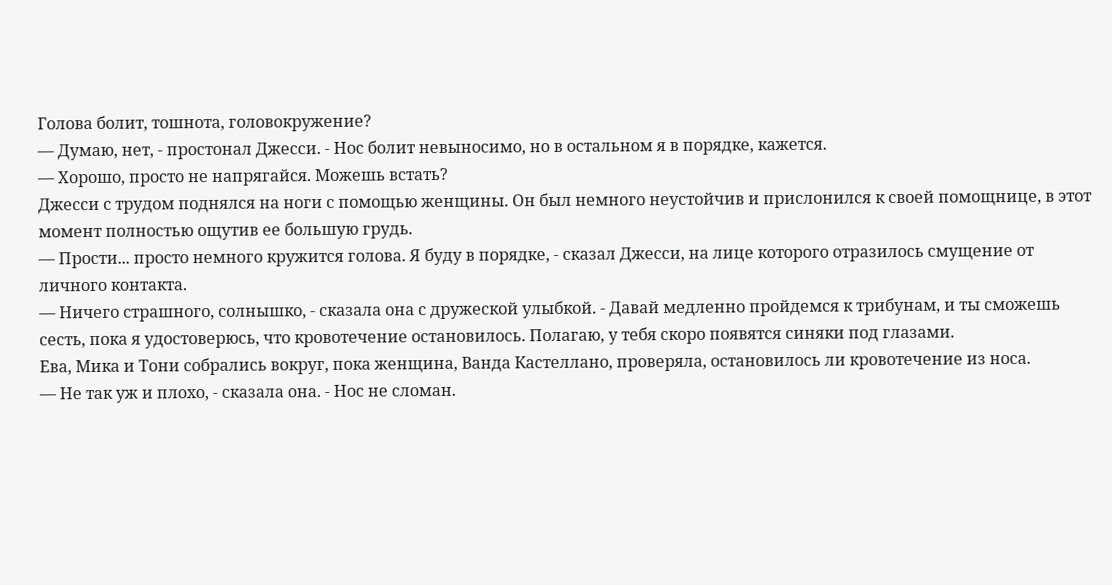Голова болит, тошнота, головокружение?
— Думаю, нет, - простонал Джесси. - Нос болит невыносимо, но в остальном я в порядке, кажется.
— Хорошо, просто не напрягайся. Можешь встать?
Джесси с трудом поднялся на ноги с помощью женщины. Он был немного неустойчив и прислонился к своей помощнице, в этот момент полностью ощутив ее большую грудь.
— Прости... просто немного кружится голова. Я буду в порядке, - сказал Джесси, на лице которого отразилось смущение от личного контакта.
— Ничего страшного, солнышко, - сказала она с дружеской улыбкой. - Давай медленно пройдемся к трибунам, и ты сможешь сесть, пока я удостоверюсь, что кровотечение остановилось. Полагаю, у тебя скоро появятся синяки под глазами.
Ева, Мика и Тони собрались вокруг, пока женщина, Ванда Кастеллано, проверяла, остановилось ли кровотечение из носа.
— Не так уж и плохо, - сказала она. - Нос не сломан.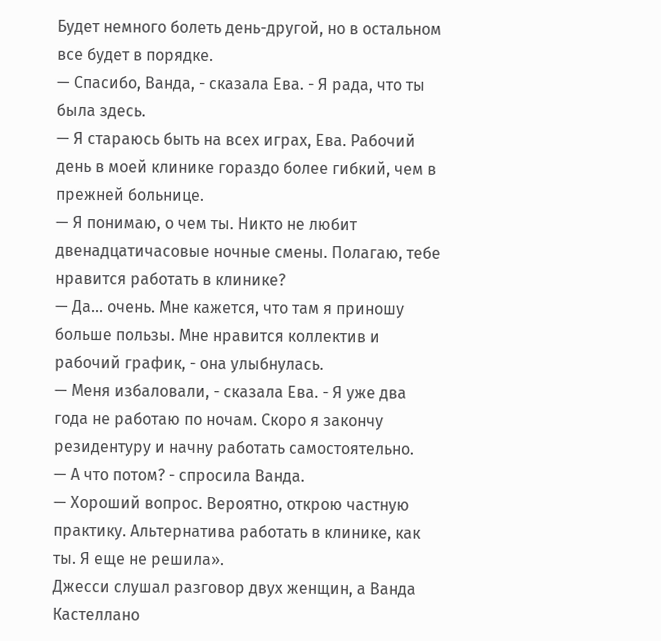Будет немного болеть день-другой, но в остальном все будет в порядке.
— Спасибо, Ванда, - сказала Ева. - Я рада, что ты была здесь.
— Я стараюсь быть на всех играх, Ева. Рабочий день в моей клинике гораздо более гибкий, чем в прежней больнице.
— Я понимаю, о чем ты. Никто не любит двенадцатичасовые ночные смены. Полагаю, тебе нравится работать в клинике?
— Да... очень. Мне кажется, что там я приношу больше пользы. Мне нравится коллектив и рабочий график, - она улыбнулась.
— Меня избаловали, - сказала Ева. - Я уже два года не работаю по ночам. Скоро я закончу резидентуру и начну работать самостоятельно.
— А что потом? - спросила Ванда.
— Хороший вопрос. Вероятно, открою частную практику. Альтернатива работать в клинике, как ты. Я еще не решила».
Джесси слушал разговор двух женщин, а Ванда Кастеллано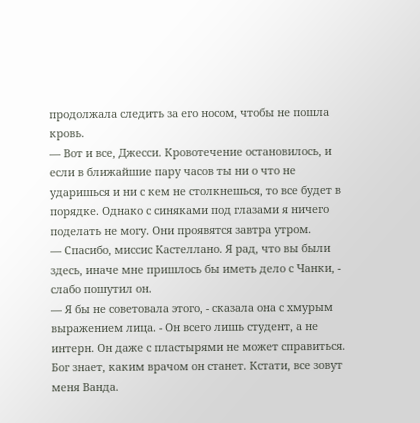продолжала следить за его носом, чтобы не пошла кровь.
— Вот и все, Джесси. Кровотечение остановилось, и если в ближайшие пару часов ты ни о что не ударишься и ни с кем не столкнешься, то все будет в порядке. Однако с синяками под глазами я ничего поделать не могу. Они проявятся завтра утром.
— Спасибо, миссис Кастеллано. Я рад, что вы были здесь, иначе мне пришлось бы иметь дело с Чанки, - слабо пошутил он.
— Я бы не советовала этого, - сказала она с хмурым выражением лица. - Он всего лишь студент, а не интерн. Он даже с пластырями не может справиться. Бог знает, каким врачом он станет. Кстати, все зовут меня Ванда.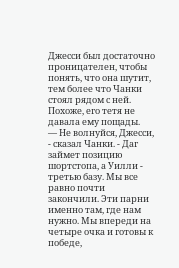Джесси был достаточно проницателен, чтобы понять, что она шутит, тем более что Чанки стоял рядом с ней. Похоже, его тетя не давала ему пощады.
— Не волнуйся, Джесси, - сказал Чанки. - Даг займет позицию шортстопа, а Уилли - третью базу. Мы все равно почти закончили. Эти парни именно там, где нам нужно. Мы впереди на четыре очка и готовы к победе,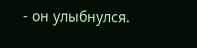- он улыбнулся.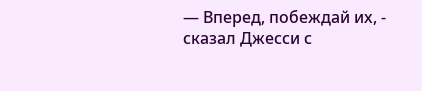— Вперед, побеждай их, - сказал Джесси с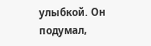улыбкой. Он подумал,